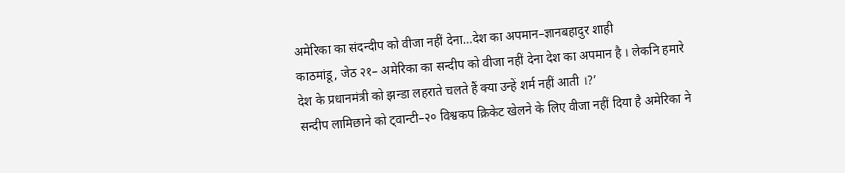अमेरिका का संदन्दीप को वीजा नहीं देना…देश का अपमान–ज्ञानबहादुर शाही
काठमांडू, जेठ २१– अमेरिका का सन्दीप को वीजा नहीं देना देश का अपमान है । लेकनि हमारे देश के प्रधानमंत्री को झन्डा लहराते चलते हैं क्या उन्हें शर्म नहीं आती ।?’
सन्दीप लामिछाने को ट्वान्टी–२० विश्वकप क्रिकेट खेलने के लिए वीजा नहीं दिया है अमेरिका ने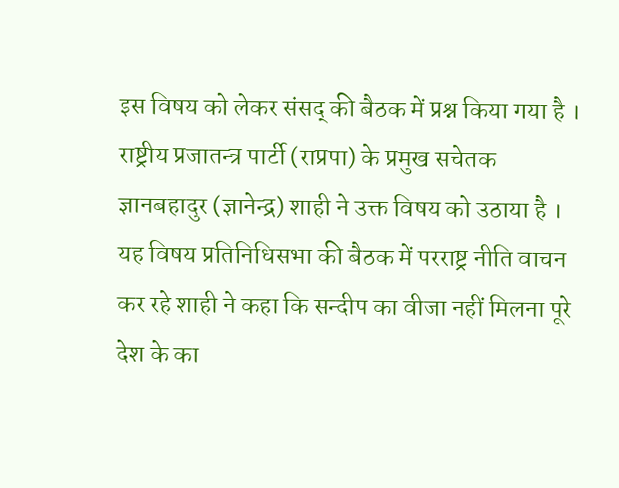इस विषय को लेकर संसद् की बैठक में प्रश्न किया गया है । राष्ट्रीय प्रजातन्त्र पार्टी (राप्रपा) के प्रमुख सचेतक ज्ञानबहादुर (ज्ञानेन्द्र) शाही ने उक्त विषय को उठाया है ।
यह विषय प्रतिनिधिसभा की बैठक में परराष्ट्र नीति वाचन कर रहे शाही ने कहा कि सन्दीप का वीजा नहीं मिलना पूरे देश के का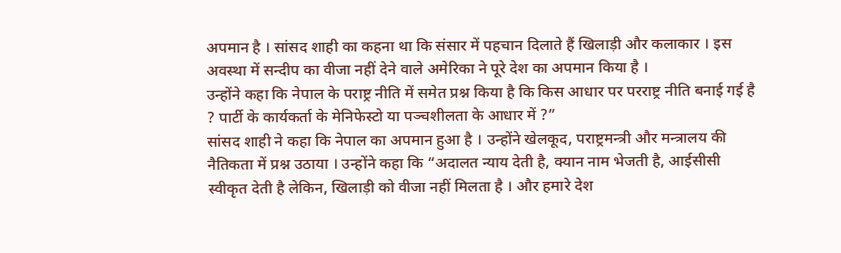अपमान है । सांसद शाही का कहना था कि संसार में पहचान दिलाते हैं खिलाड़ी और कलाकार । इस अवस्था में सन्दीप का वीजा नहीं देने वाले अमेरिका ने पूरे देश का अपमान किया है ।
उन्होंने कहा कि नेपाल के पराष्ट्र नीति में समेत प्रश्न किया है कि किस आधार पर परराष्ट्र नीति बनाई गई है ? पार्टी के कार्यकर्ता के मेनिफेस्टो या पञ्चशीलता के आधार में ?”
सांसद शाही ने कहा कि नेपाल का अपमान हुआ है । उन्होंने खेलकूद, पराष्ट्रमन्त्री और मन्त्रालय की नैतिकता में प्रश्न उठाया । उन्होंने कहा कि “अदालत न्याय देती है, क्यान नाम भेजती है, आईसीसी स्वीकृत देती है लेकिन, खिलाड़ी को वीजा नहीं मिलता है । और हमारे देश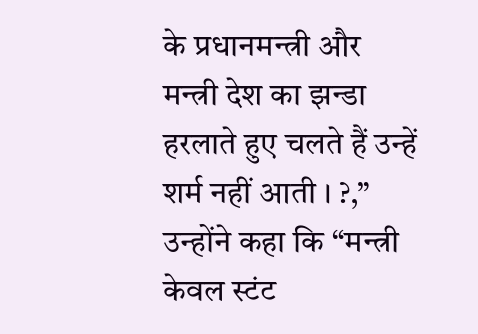के प्रधानमन्त्री और मन्त्री देश का झन्डा हरलाते हुए चलते हैं उन्हें शर्म नहीं आती । ?,” उन्होंने कहा कि “मन्त्री केवल स्टंट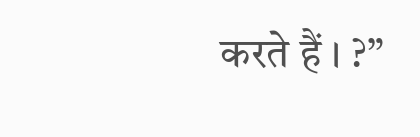करते हैं । ?”